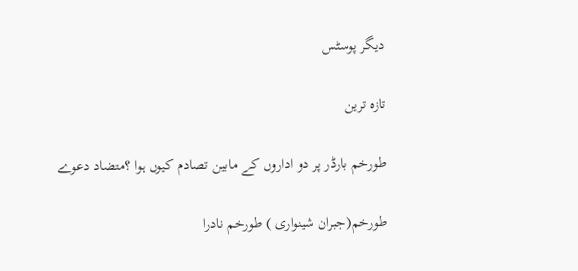دیگر پوسٹس

تازہ ترین

طورخم بارڈر پر دو اداروں کے مابین تصادم کیوں ہوا ؟متضاد دعوے

طورخم(جبران شینواری ) طورخم نادرا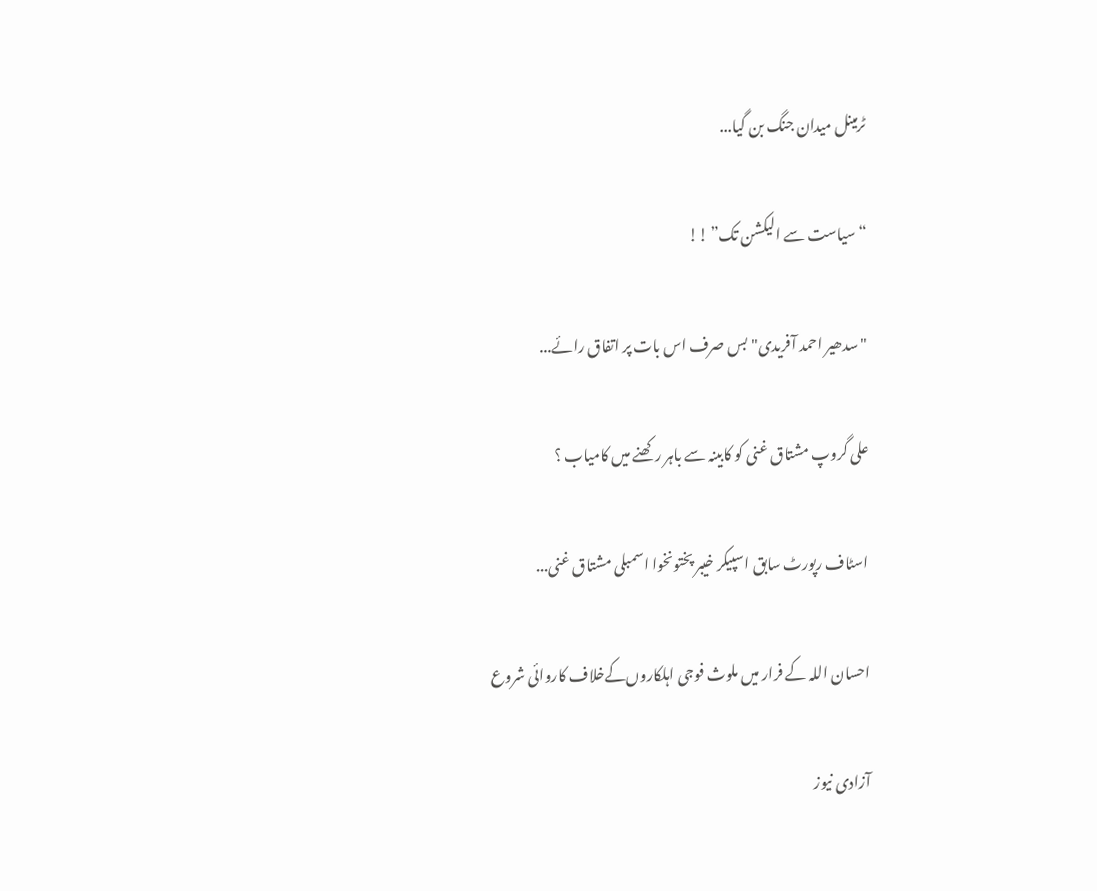ٹرمینل میدان جنگ بن گیا...

“سیاست سے الیکشن تک” !!

"سدھیر احمد آفریدی" بس صرف اس بات پر اتفاق رائے...

علی گروپ مشتاق غنی کو کابینہ سے باہر رکھنے میں کامیاب ؟

اسٹاف رپورٹ سابق اسپیکر خیبر پختونخوا اسمبلی مشتاق غنی...

احسان اللہ کے فرار میں ملوث فوجی اہلکاروں‌کےخلاف کاروائی شروع

آزادی نیوز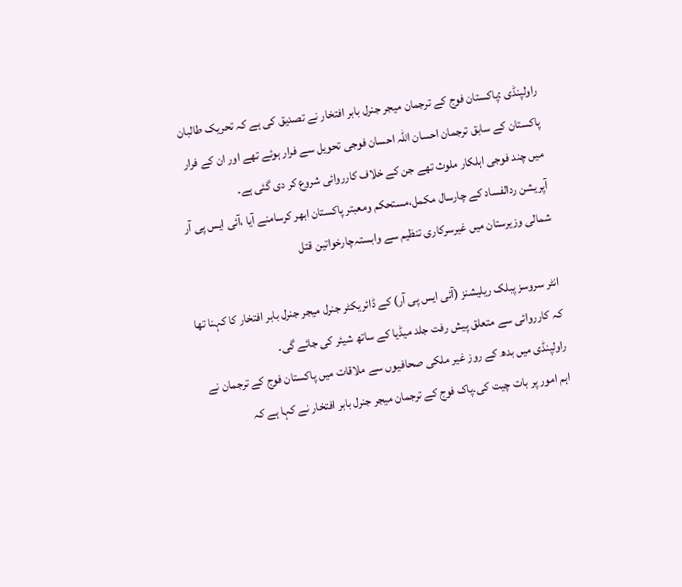راولپنڈی :پاکستان فوج کے ترجمان میجر جنرل بابر افتخار نے تصدیق کی ہے کہ تحریک طالبان پاکستان کے سابق ترجمان احسان اللہ احسان فوجی تحویل سے فرار ہوئے تھے اور ان کے فرار میں چند فوجی اہلکار ملوث تھے جن کے خلاف کارروائی شروع کر دی گئی ہے۔
آپریشن ردالفساد کے چارسال مکمل،مستحکم ومعبتر پاکستان ابھر کرسامنے آیا ،آئی ایس پی آر
شمالی وزیرستان میں غیرسرکاری تنظیم سے وابستہ‌چارخواتین قتل

انٹر سروسز پبلک ریلیشنز (آئی ایس پی آر) کے ڈائریکٹر جنرل میجر جنرل بابر افتخار کا کہنا تھا کہ کارروائی سے متعلق پیش رفت جلد میڈیا کے ساتھ شیئر کی جائے گی۔
راولپنڈی میں بدھ کے روز غیر ملکی صحافیوں سے ملاقات میں پاکستان فوج کے ترجمان نے اہم امور پر بات چیت کی۔پاک فوج کے ترجمان میجر جنرل بابر افتخار نے کہا ہے کہ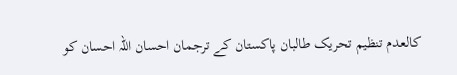کالعدم تنظیم تحریک طالبان پاکستان کے ترجمان احسان اللہ احسان کو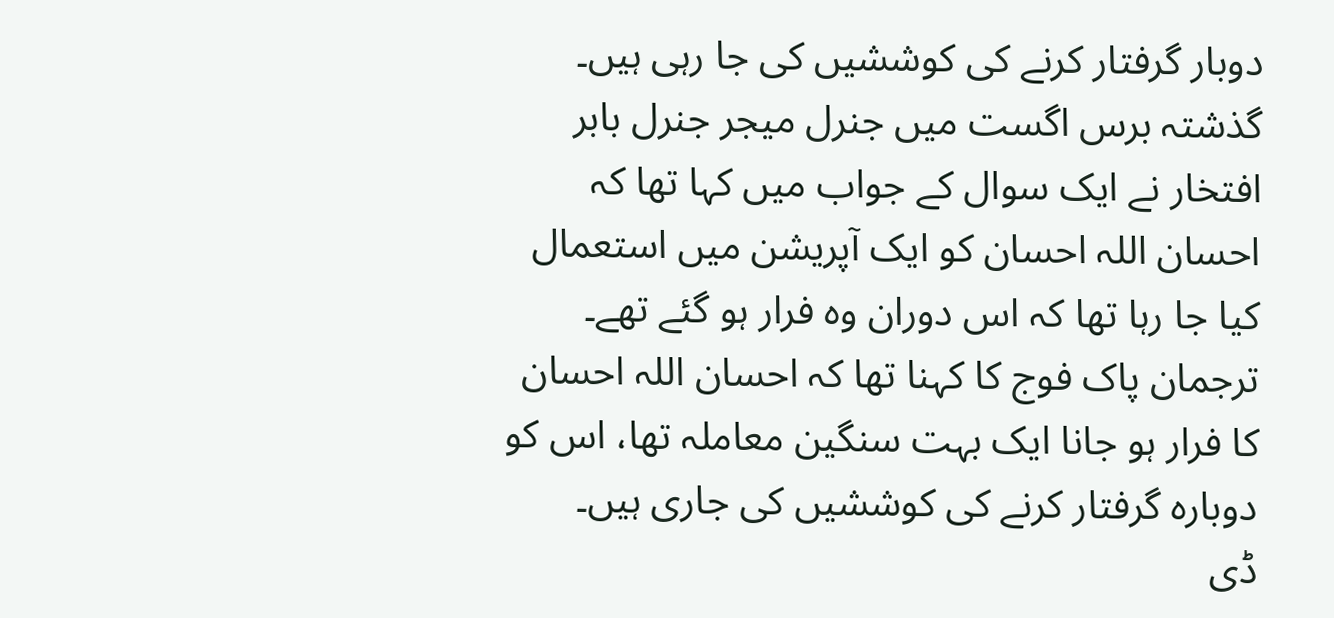دوبار گرفتار کرنے کی کوششیں کی جا رہی ہیں۔ گذشتہ برس اگست میں جنرل میجر جنرل بابر افتخار نے ایک سوال کے جواب میں کہا تھا کہ احسان اللہ احسان کو ایک آپریشن میں استعمال کیا جا رہا تھا کہ اس دوران وہ فرار ہو گئے تھے۔
ترجمان پاک فوج کا کہنا تھا کہ احسان اللہ احسان کا فرار ہو جانا ایک بہت سنگین معاملہ تھا، اس کو دوبارہ گرفتار کرنے کی کوششیں کی جاری ہیں۔
ڈی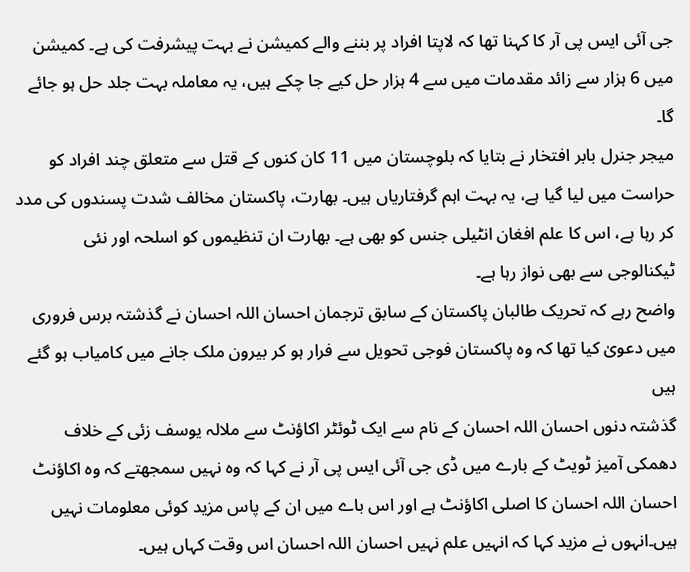جی آئی ایس پی آر کا کہنا تھا کہ لاپتا افراد پر بننے والے کمیشن نے بہت پیشرفت کی ہے۔ کمیشن میں 6 ہزار سے زائد مقدمات میں سے 4 ہزار حل کیے جا چکے ہیں، یہ معاملہ بہت جلد حل ہو جائے گا۔
میجر جنرل بابر افتخار نے بتایا کہ بلوچستان میں 11 کان کنوں کے قتل سے متعلق چند افراد کو حراست میں لیا گیا ہے، یہ بہت اہم گرفتاریاں ہیں۔ بھارت، پاکستان مخالف شدت پسندوں کی مدد کر رہا ہے، اس کا علم افغان انٹیلی جنس کو بھی ہے۔ بھارت ان تنظیموں کو اسلحہ اور نئی ٹیکنالوجی سے بھی نواز رہا ہے۔
واضح رہے کہ تحریک طالبان پاکستان کے سابق ترجمان احسان اللہ احسان نے گذشتہ برس فروری میں دعویٰ کیا تھا کہ وہ پاکستان فوجی تحویل سے فرار ہو کر بیرون ملک جانے میں کامیاب ہو گئے ہیں
گذشتہ دنوں احسان اللہ احسان کے نام سے ایک ٹوئٹر اکاؤنٹ سے ملالہ یوسف زئی کے خلاف دھمکی آمیز ٹویٹ کے بارے میں ڈی جی آئی ایس پی آر نے کہا کہ وہ نہیں سمجھتے کہ وہ اکاؤنٹ احسان اللہ احسان کا اصلی اکاؤنٹ ہے اور اس باے میں ان کے پاس مزید کوئی معلومات نہیں ہیں۔انہوں نے مزید کہا کہ انہیں علم نہیں احسان اللہ احسان اس وقت کہاں ہیں۔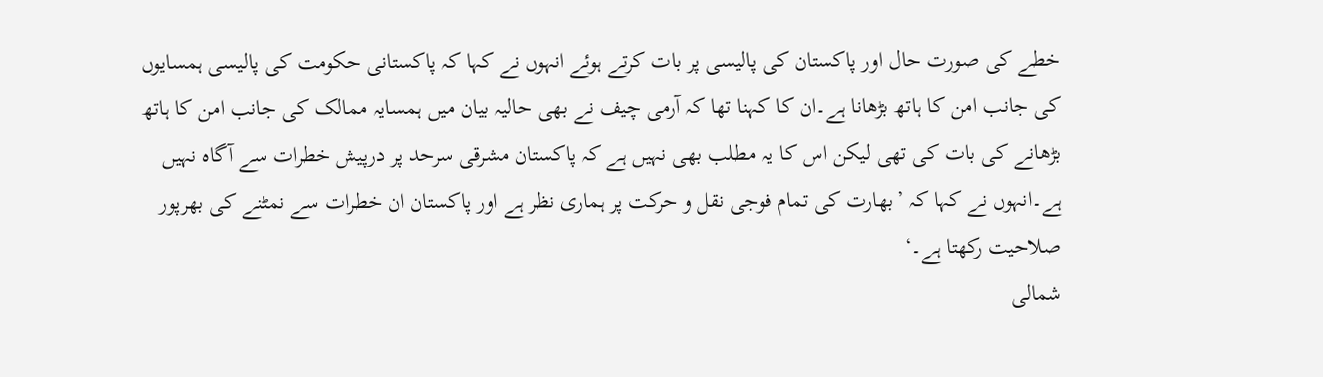خطے کی صورت حال اور پاکستان کی پالیسی پر بات کرتے ہوئے انہوں نے کہا کہ پاکستانی حکومت کی پالیسی ہمسایوں کی جانب امن کا ہاتھ بڑھانا ہے۔ان کا کہنا تھا کہ آرمی چیف نے بھی حالیہ بیان میں ہمسایہ ممالک کی جانب امن کا ہاتھ بڑھانے کی بات کی تھی لیکن اس کا یہ مطلب بھی نہیں ہے کہ پاکستان مشرقی سرحد پر درپیش خطرات سے آگاہ نہیں ہے۔انہوں نے کہا کہ ’بھارت کی تمام فوجی نقل و حرکت پر ہماری نظر ہے اور پاکستان ان خطرات سے نمٹنے کی بھرپور صلاحیت رکھتا ہے۔‘
شمالی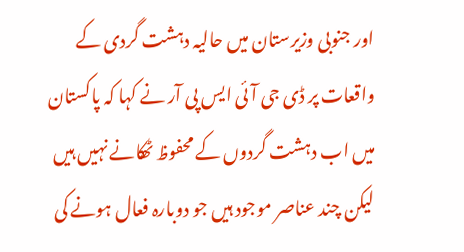اور جنوبی وزیرستان میں حالیہ دہشت گردی کے واقعات پر ڈی جی آئی ایس پی آر نے کہا کہ پاکستان میں اب دہشت گردوں کے محفوظ ٹھکانے نہیں ہیں لیکن چند عناصر موجود ہیں جو دوبارہ فعال ہونے کی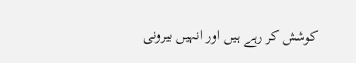کوشش کر رہے ہیں اور انہیں بیرونی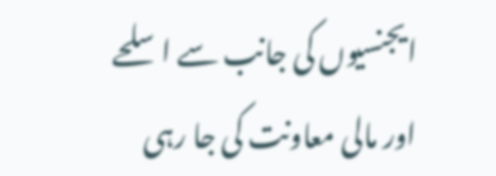ایجنسیوں کی جانب سے اسلحے اور مالی معاونت کی جا رہی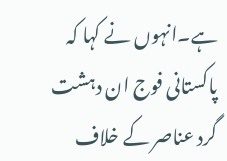ہے۔انہوں نے کہا کہ پاکستانی فوج ان دہشت گرد عناصر کے خلاف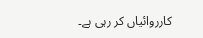کارروائیاں کر رہی ہے۔